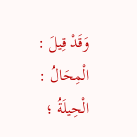وَقَدْ قِيلَ : الْمِحَالُ : الْحِيلَةُ ؛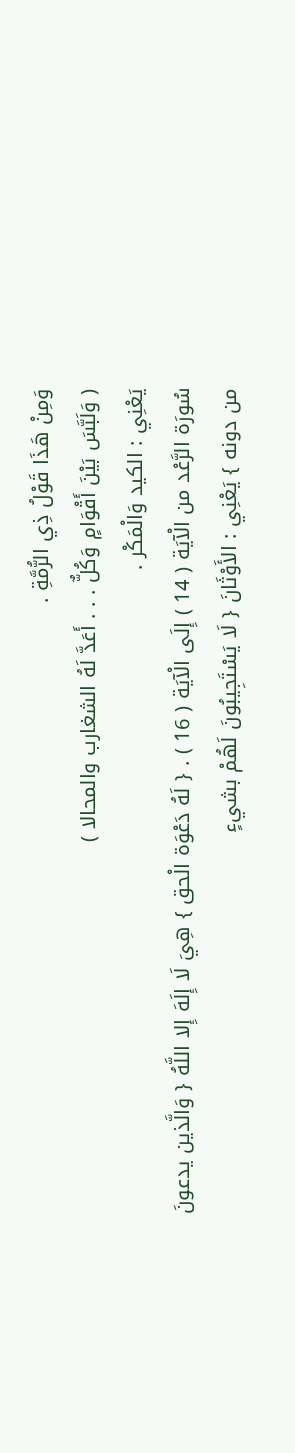وَمِنْ هَذَا قَوْلُ ذِي الرُّمَّةِ .
( وَلَبَّسَ بَيْنَ أَقْوَامٍ وَكُلٌّ . . . أَعَدَّ لَهُ الشغارب والمحالا )
يَعْنِي : الكيد وَالْمَكْر .
سُورَة الرَّعْد من الْآيَة ( 14 ) إِلَى الْآيَة ( 16 ) . { لَهُ دَعْوَة الْحق } هِيَ لَا إِلَهَ إِلا اللَّهُ { وَالَّذين يدعونَ من دونه } يَعْنِي : الأَوْثَانَ { لَا يَسْتَجِيبُونَ لَهُمْ بشيءٍ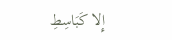إِلا كَبَاسِطِ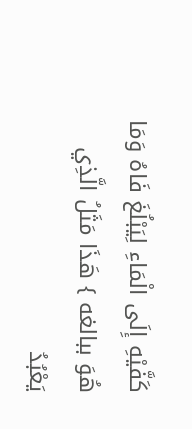كَفَّيْهِ إِلَى الْمَاءِ لِيَبْلُغَ فَاهُ وَمَا هُوَ ببالغه } هَذَا مَثَلُ الَّذِي يَعْبُدُ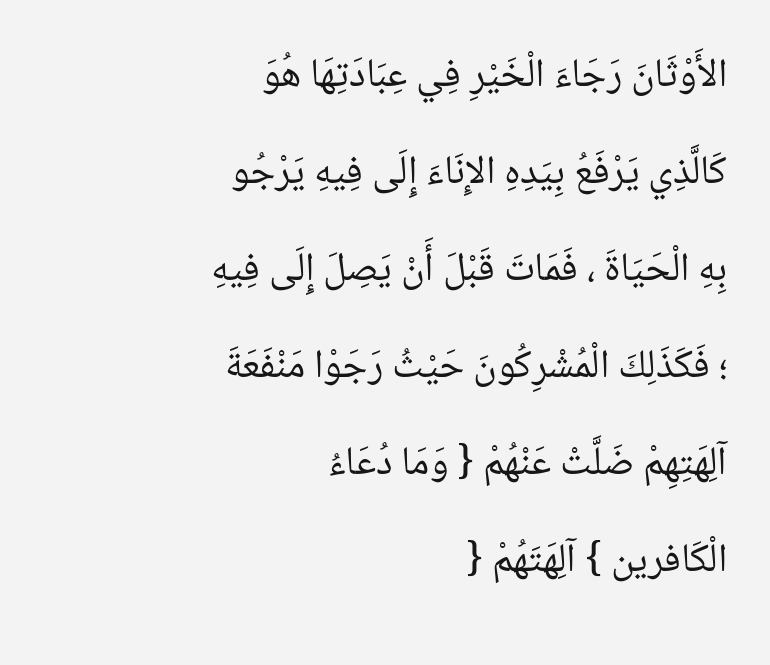الأَوْثَانَ رَجَاءَ الْخَيْرِ فِي عِبَادَتِهَا هُوَ كَالَّذِي يَرْفَعُ بِيَدِهِ الإِنَاءَ إِلَى فِيهِ يَرْجُو بِهِ الْحَيَاةَ ، فَمَاتَ قَبْلَ أَنْ يَصِلَ إِلَى فِيهِ ؛ فَكَذَلِكَ الْمُشْرِكُونَ حَيْثُ رَجَوْا مَنْفَعَةَ آلِهَتِهِمْ ضَلَّتْ عَنْهُمْ { وَمَا دُعَاءُ الْكَافرين } آلِهَتَهُمْ {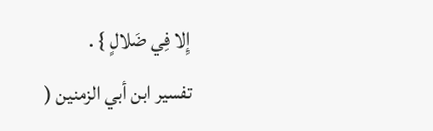إِلا فِي ضَلالٍ } .
تفسير ابن أبي الزمنين (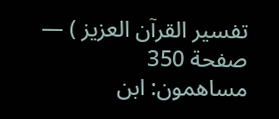تفسير القرآن العزيز ) — صفحة 350
مساهمون: ابن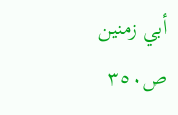أبي زمنين
ص٣٥٠